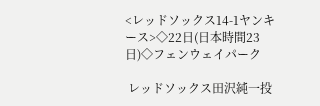<レッドソックス14-1ヤンキース>◇22日(日本時間23日)◇フェンウェイパーク

 レッドソックス田沢純一投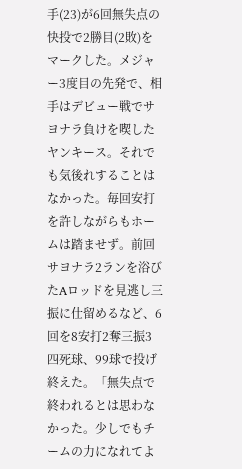手(23)が6回無失点の快投で2勝目(2敗)をマークした。メジャー3度目の先発で、相手はデビュー戦でサヨナラ負けを喫したヤンキース。それでも気後れすることはなかった。毎回安打を許しながらもホームは踏ませず。前回サヨナラ2ランを浴びたAロッドを見逃し三振に仕留めるなど、6回を8安打2奪三振3四死球、99球で投げ終えた。「無失点で終われるとは思わなかった。少しでもチームの力になれてよ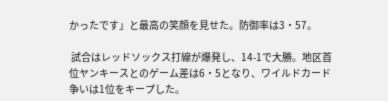かったです」と最高の笑顔を見せた。防御率は3・57。

 試合はレッドソックス打線が爆発し、14-1で大勝。地区首位ヤンキースとのゲーム差は6・5となり、ワイルドカード争いは1位をキープした。